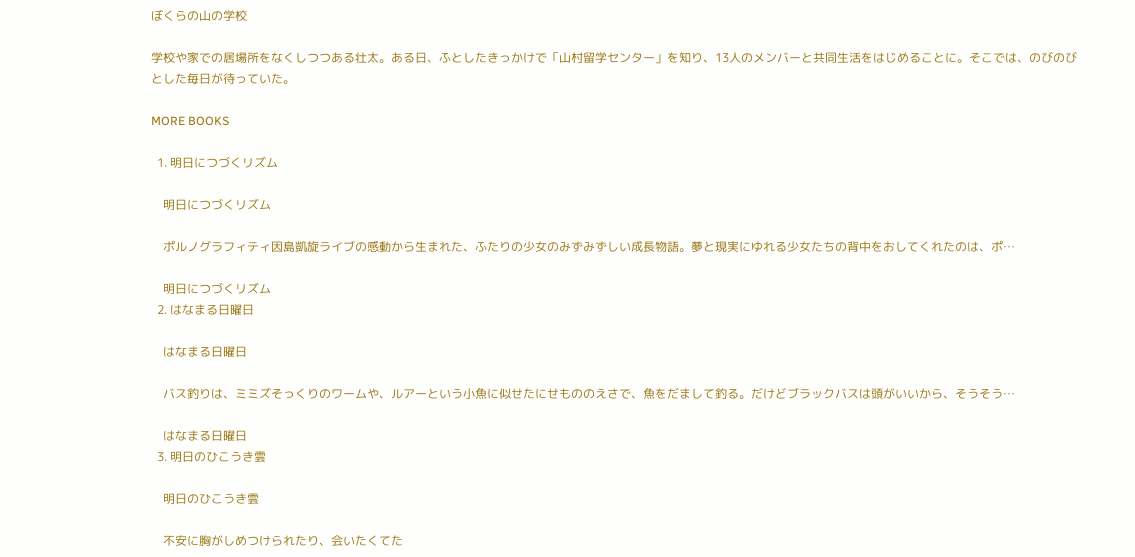ぼくらの山の学校

学校や家での居場所をなくしつつある壮太。ある日、ふとしたきっかけで「山村留学センター」を知り、13人のメンバーと共同生活をはじめることに。そこでは、のびのびとした毎日が待っていた。

MORE BOOKS

  1. 明日につづくリズム

    明日につづくリズム

    ポルノグラフィティ因島凱旋ライブの感動から生まれた、ふたりの少女のみずみずしい成長物語。夢と現実にゆれる少女たちの背中をおしてくれたのは、ポ…

    明日につづくリズム
  2. はなまる日曜日

    はなまる日曜日

    バス釣りは、ミミズそっくりのワームや、ルアーという小魚に似せたにせもののえさで、魚をだまして釣る。だけどブラックバスは頭がいいから、そうそう…

    はなまる日曜日
  3. 明日のひこうき雲

    明日のひこうき雲

    不安に胸がしめつけられたり、会いたくてた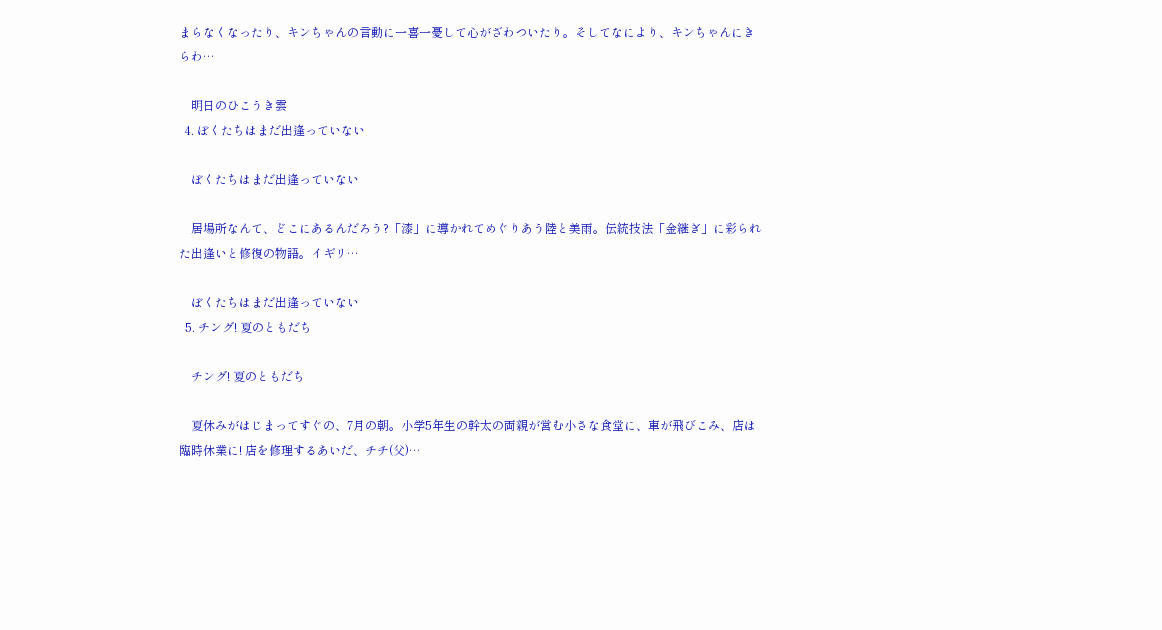まらなくなったり、キンちゃんの言動に一喜一憂して心がざわついたり。そしてなにより、キンちゃんにきらわ…

    明日のひこうき雲
  4. ぼくたちはまだ出逢っていない

    ぼくたちはまだ出逢っていない

    居場所なんて、どこにあるんだろう?「漆」に導かれてめぐりあう陸と美雨。伝統技法「金継ぎ」に彩られた出逢いと修復の物語。イギリ…

    ぼくたちはまだ出逢っていない
  5. チング! 夏のともだち

    チング! 夏のともだち

    夏休みがはじまってすぐの、7月の朝。小学5年生の幹太の両親が営む小さな食堂に、車が飛びこみ、店は臨時休業に! 店を修理するあいだ、チチ(父)…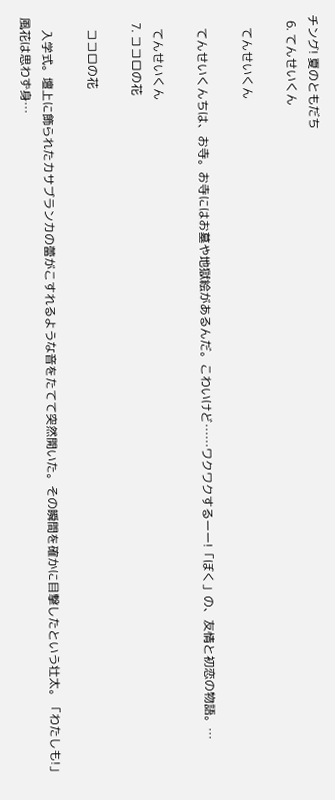チング! 夏のともだち
  6. てんせいくん

    てんせいくん

    てんせいくんちは、お寺。お寺にはお墓や地獄絵があるんだ。こわいけど……ワクワクするーー!「ぼく」の、友情と初恋の物語。…

    てんせいくん
  7. ココロの花

    ココロの花

    入学式。壇上に飾られたカサブランカの蕾がこすれるような音をたてて突然開いた。その瞬間を確かに目撃したという壮太。「わたしも!」風花は思わず身…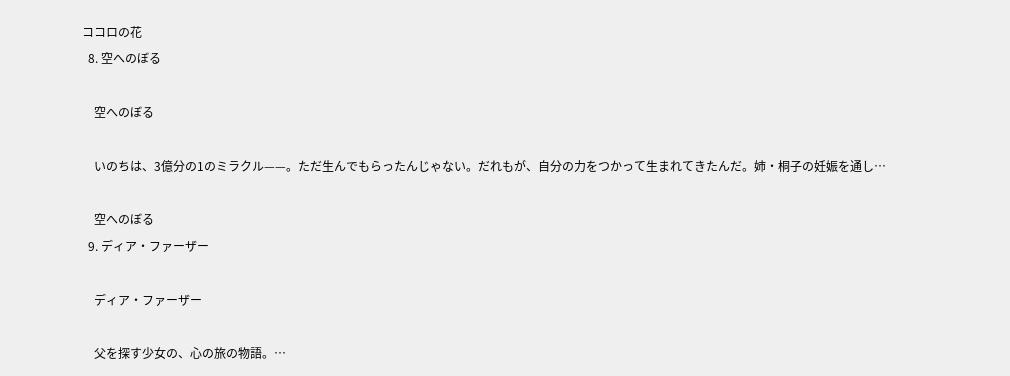ココロの花
  8. 空へのぼる

    空へのぼる

    いのちは、3億分の1のミラクル——。ただ生んでもらったんじゃない。だれもが、自分の力をつかって生まれてきたんだ。姉・桐子の妊娠を通し…

    空へのぼる
  9. ディア・ファーザー

    ディア・ファーザー

    父を探す少女の、心の旅の物語。…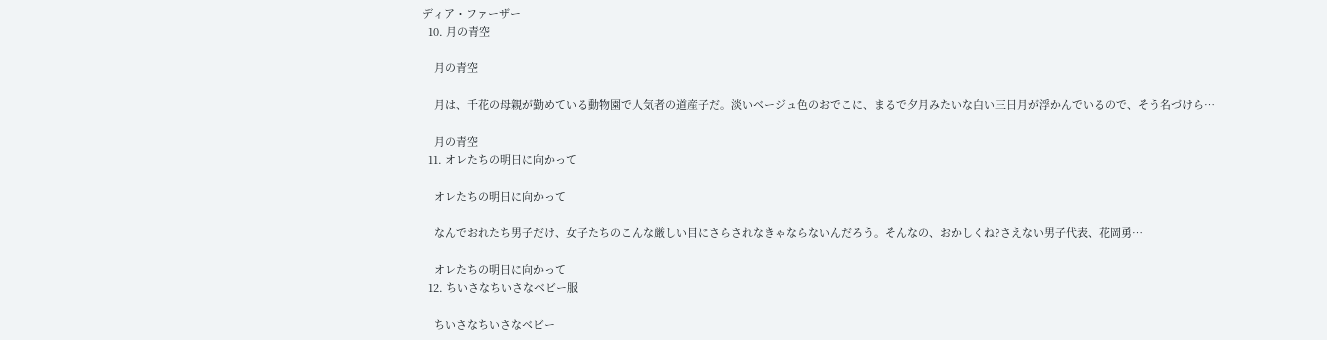ディア・ファーザー
  10. 月の青空

    月の青空

    月は、千花の母親が勤めている動物園で人気者の道産子だ。淡いベージュ色のおでこに、まるで夕月みたいな白い三日月が浮かんでいるので、そう名づけら…

    月の青空
  11. オレたちの明日に向かって

    オレたちの明日に向かって

    なんでおれたち男子だけ、女子たちのこんな厳しい目にさらされなきゃならないんだろう。そんなの、おかしくね?さえない男子代表、花岡勇…

    オレたちの明日に向かって
  12. ちいさなちいさなベビー服

    ちいさなちいさなベビー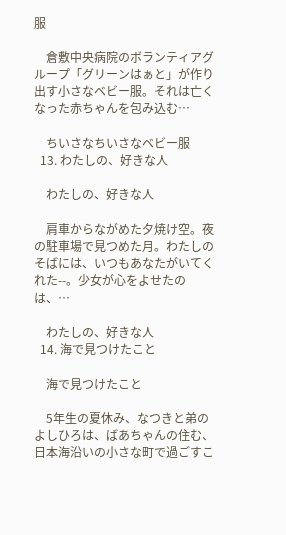服

    倉敷中央病院のボランティアグループ「グリーンはぁと」が作り出す小さなベビー服。それは亡くなった赤ちゃんを包み込む…

    ちいさなちいさなベビー服
  13. わたしの、好きな人

    わたしの、好きな人

    肩車からながめた夕焼け空。夜の駐車場で見つめた月。わたしのそばには、いつもあなたがいてくれた--。少女が心をよせたのは、…

    わたしの、好きな人
  14. 海で見つけたこと

    海で見つけたこと

    5年生の夏休み、なつきと弟のよしひろは、ばあちゃんの住む、日本海沿いの小さな町で過ごすこ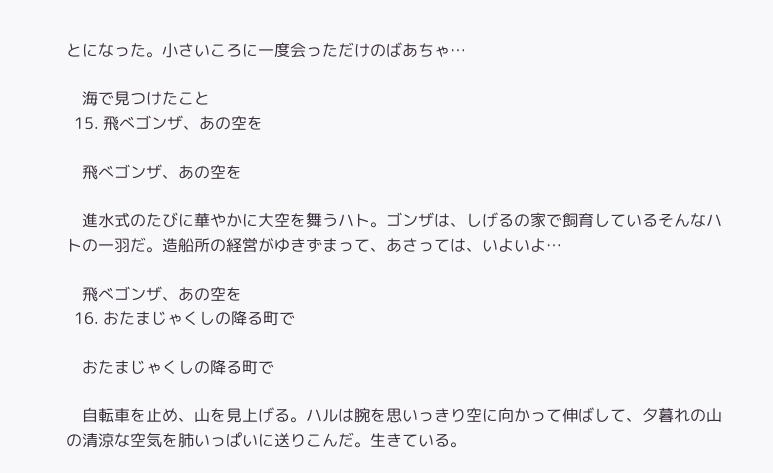とになった。小さいころに一度会っただけのばあちゃ…

    海で見つけたこと
  15. 飛べゴンザ、あの空を

    飛べゴンザ、あの空を

    進水式のたびに華やかに大空を舞うハト。ゴンザは、しげるの家で飼育しているそんなハトの一羽だ。造船所の経営がゆきずまって、あさっては、いよいよ…

    飛べゴンザ、あの空を
  16. おたまじゃくしの降る町で

    おたまじゃくしの降る町で

    自転車を止め、山を見上げる。ハルは腕を思いっきり空に向かって伸ばして、夕暮れの山の清涼な空気を肺いっぱいに送りこんだ。生きている。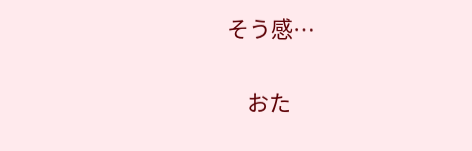そう感…

    おた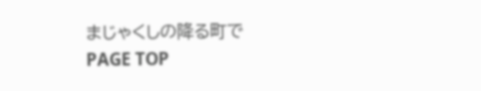まじゃくしの降る町で
PAGE TOP